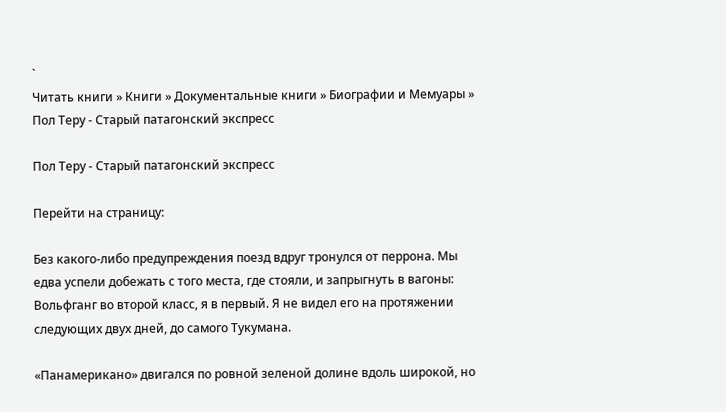`
Читать книги » Книги » Документальные книги » Биографии и Мемуары » Пол Теру - Старый патагонский экспресс

Пол Теру - Старый патагонский экспресс

Перейти на страницу:

Без какого-либо предупреждения поезд вдруг тронулся от перрона. Мы едва успели добежать с того места, где стояли, и запрыгнуть в вагоны: Вольфганг во второй класс, я в первый. Я не видел его на протяжении следующих двух дней, до самого Тукумана.

«Панамерикано» двигался по ровной зеленой долине вдоль широкой, но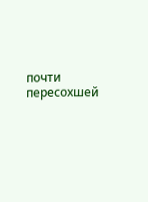почти пересохшей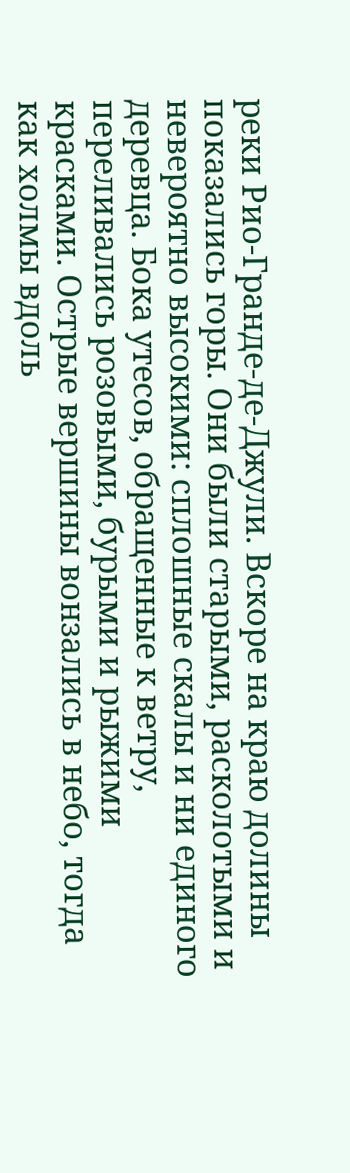реки Рио-Гранде-де-Джули. Вскоре на краю долины показались горы. Они были старыми, расколотыми и невероятно высокими: сплошные скалы и ни единого деревца. Бока утесов, обращенные к ветру, переливались розовыми, бурыми и рыжими красками. Острые вершины вонзались в небо, тогда как холмы вдоль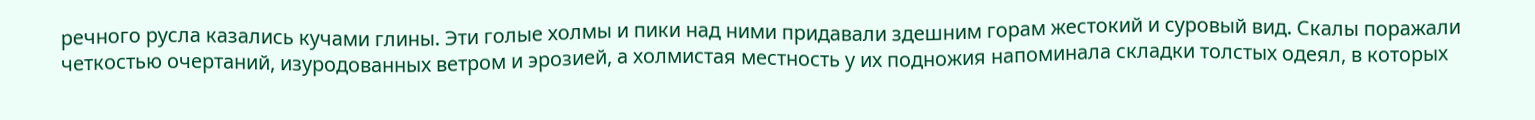речного русла казались кучами глины. Эти голые холмы и пики над ними придавали здешним горам жестокий и суровый вид. Скалы поражали четкостью очертаний, изуродованных ветром и эрозией, а холмистая местность у их подножия напоминала складки толстых одеял, в которых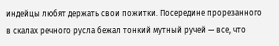индейцы любят держать свои пожитки. Посередине прорезанного в скалах речного русла бежал тонкий мутный ручей — все, что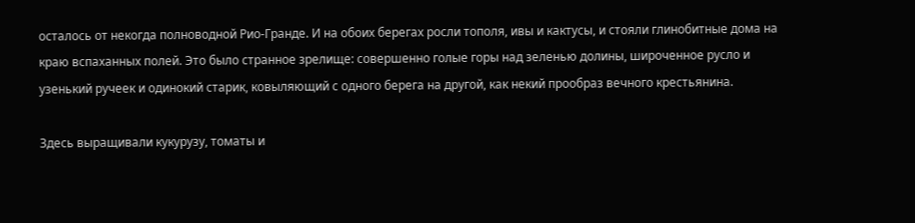осталось от некогда полноводной Рио-Гранде. И на обоих берегах росли тополя, ивы и кактусы, и стояли глинобитные дома на краю вспаханных полей. Это было странное зрелище: совершенно голые горы над зеленью долины, широченное русло и узенький ручеек и одинокий старик, ковыляющий с одного берега на другой, как некий прообраз вечного крестьянина.

Здесь выращивали кукурузу, томаты и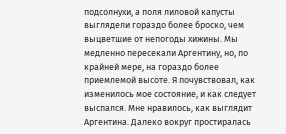подсолнухи, а поля лиловой капусты выглядели гораздо более броско, чем выцветшие от непогоды хижины. Мы медленно пересекали Аргентину, но, по крайней мере, на гораздо более приемлемой высоте. Я почувствовал, как изменилось мое состояние, и как следует выспался. Мне нравилось, как выглядит Аргентина. Далеко вокруг простиралась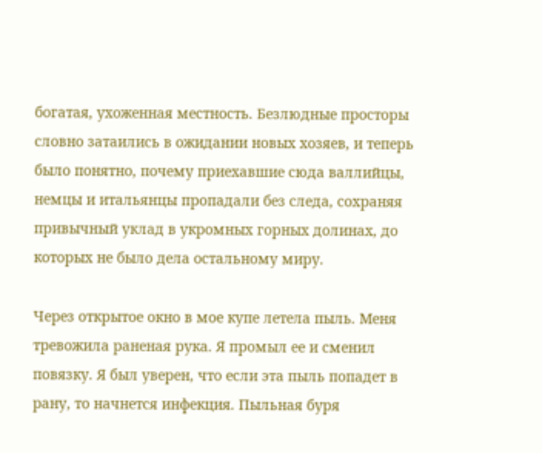богатая, ухоженная местность. Безлюдные просторы словно затаились в ожидании новых хозяев, и теперь было понятно, почему приехавшие сюда валлийцы, немцы и итальянцы пропадали без следа, сохраняя привычный уклад в укромных горных долинах, до которых не было дела остальному миру.

Через открытое окно в мое купе летела пыль. Меня тревожила раненая рука. Я промыл ее и сменил повязку. Я был уверен, что если эта пыль попадет в рану, то начнется инфекция. Пыльная буря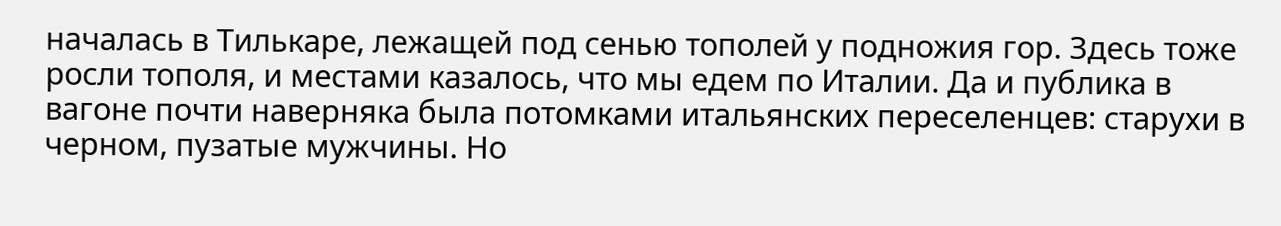началась в Тилькаре, лежащей под сенью тополей у подножия гор. Здесь тоже росли тополя, и местами казалось, что мы едем по Италии. Да и публика в вагоне почти наверняка была потомками итальянских переселенцев: старухи в черном, пузатые мужчины. Но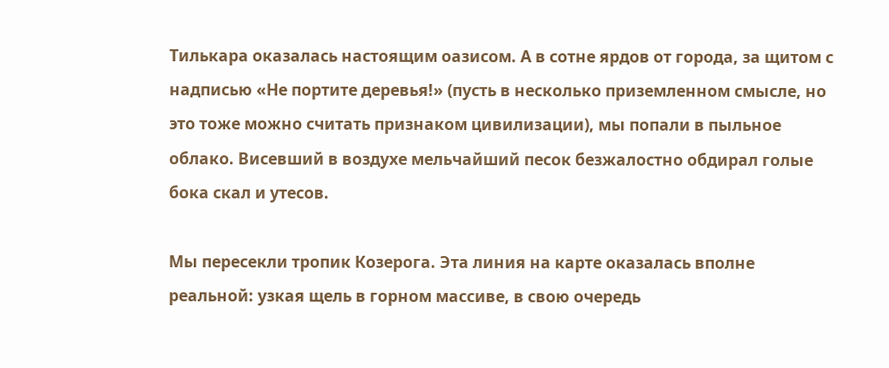Тилькара оказалась настоящим оазисом. А в сотне ярдов от города, за щитом с надписью «Не портите деревья!» (пусть в несколько приземленном смысле, но это тоже можно считать признаком цивилизации), мы попали в пыльное облако. Висевший в воздухе мельчайший песок безжалостно обдирал голые бока скал и утесов.

Мы пересекли тропик Козерога. Эта линия на карте оказалась вполне реальной: узкая щель в горном массиве, в свою очередь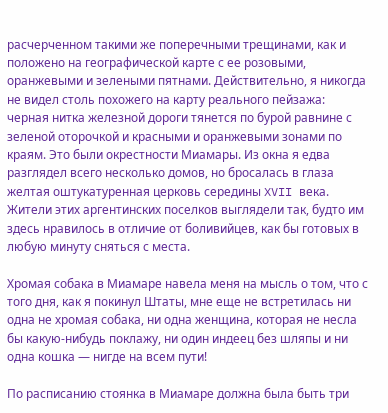расчерченном такими же поперечными трещинами, как и положено на географической карте с ее розовыми, оранжевыми и зелеными пятнами. Действительно, я никогда не видел столь похожего на карту реального пейзажа: черная нитка железной дороги тянется по бурой равнине с зеленой оторочкой и красными и оранжевыми зонами по краям. Это были окрестности Миамары. Из окна я едва разглядел всего несколько домов, но бросалась в глаза желтая оштукатуренная церковь середины XVII века. Жители этих аргентинских поселков выглядели так, будто им здесь нравилось в отличие от боливийцев, как бы готовых в любую минуту сняться с места.

Хромая собака в Миамаре навела меня на мысль о том, что с того дня, как я покинул Штаты, мне еще не встретилась ни одна не хромая собака, ни одна женщина, которая не несла бы какую-нибудь поклажу, ни один индеец без шляпы и ни одна кошка — нигде на всем пути!

По расписанию стоянка в Миамаре должна была быть три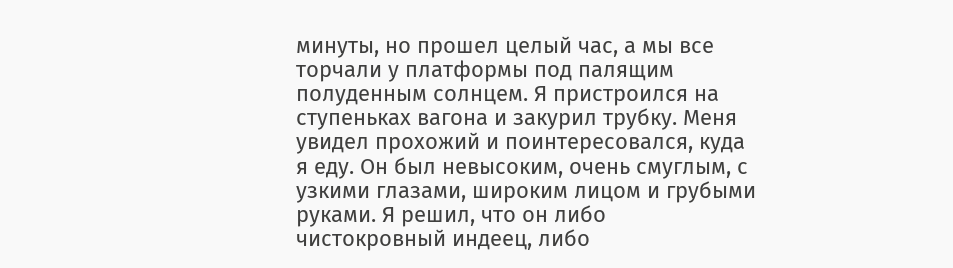минуты, но прошел целый час, а мы все торчали у платформы под палящим полуденным солнцем. Я пристроился на ступеньках вагона и закурил трубку. Меня увидел прохожий и поинтересовался, куда я еду. Он был невысоким, очень смуглым, с узкими глазами, широким лицом и грубыми руками. Я решил, что он либо чистокровный индеец, либо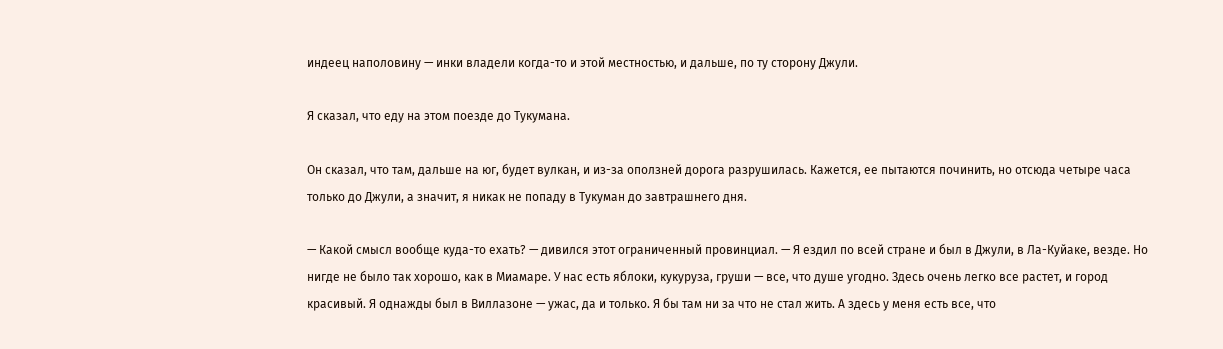индеец наполовину — инки владели когда-то и этой местностью, и дальше, по ту сторону Джули.

Я сказал, что еду на этом поезде до Тукумана.

Он сказал, что там, дальше на юг, будет вулкан, и из-за оползней дорога разрушилась. Кажется, ее пытаются починить, но отсюда четыре часа только до Джули, а значит, я никак не попаду в Тукуман до завтрашнего дня.

— Какой смысл вообще куда-то ехать? — дивился этот ограниченный провинциал. — Я ездил по всей стране и был в Джули, в Ла-Куйаке, везде. Но нигде не было так хорошо, как в Миамаре. У нас есть яблоки, кукуруза, груши — все, что душе угодно. Здесь очень легко все растет, и город красивый. Я однажды был в Виллазоне — ужас, да и только. Я бы там ни за что не стал жить. А здесь у меня есть все, что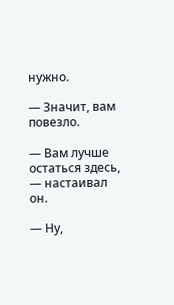нужно.

— Значит, вам повезло.

— Вам лучше остаться здесь, — настаивал он.

— Ну,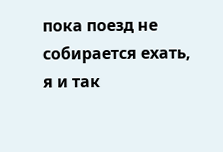пока поезд не собирается ехать, я и так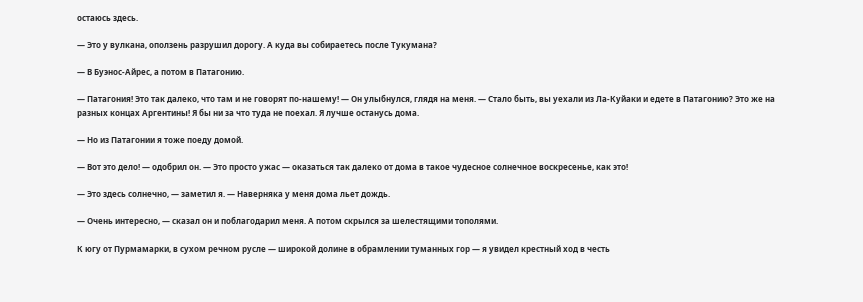остаюсь здесь.

— Это у вулкана, оползень разрушил дорогу. А куда вы собираетесь после Тукумана?

— В Буэнос-Айрес, а потом в Патагонию.

— Патагония! Это так далеко, что там и не говорят по-нашему! — Он улыбнулся, глядя на меня. — Стало быть, вы уехали из Ла-Куйаки и едете в Патагонию? Это же на разных концах Аргентины! Я бы ни за что туда не поехал. Я лучше останусь дома.

— Но из Патагонии я тоже поеду домой.

— Вот это дело! — одобрил он. — Это просто ужас — оказаться так далеко от дома в такое чудесное солнечное воскресенье, как это!

— Это здесь солнечно, — заметил я. — Наверняка у меня дома льет дождь.

— Очень интересно, — сказал он и поблагодарил меня. А потом скрылся за шелестящими тополями.

К югу от Пурмамарки, в сухом речном русле — широкой долине в обрамлении туманных гор — я увидел крестный ход в честь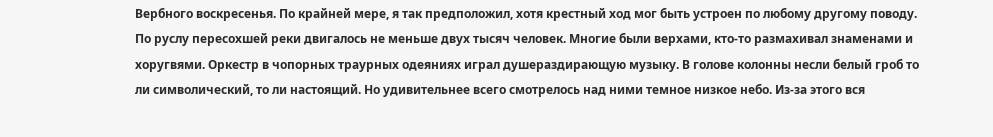Вербного воскресенья. По крайней мере, я так предположил, хотя крестный ход мог быть устроен по любому другому поводу. По руслу пересохшей реки двигалось не меньше двух тысяч человек. Многие были верхами, кто-то размахивал знаменами и хоругвями. Оркестр в чопорных траурных одеяниях играл душераздирающую музыку. В голове колонны несли белый гроб то ли символический, то ли настоящий. Но удивительнее всего смотрелось над ними темное низкое небо. Из-за этого вся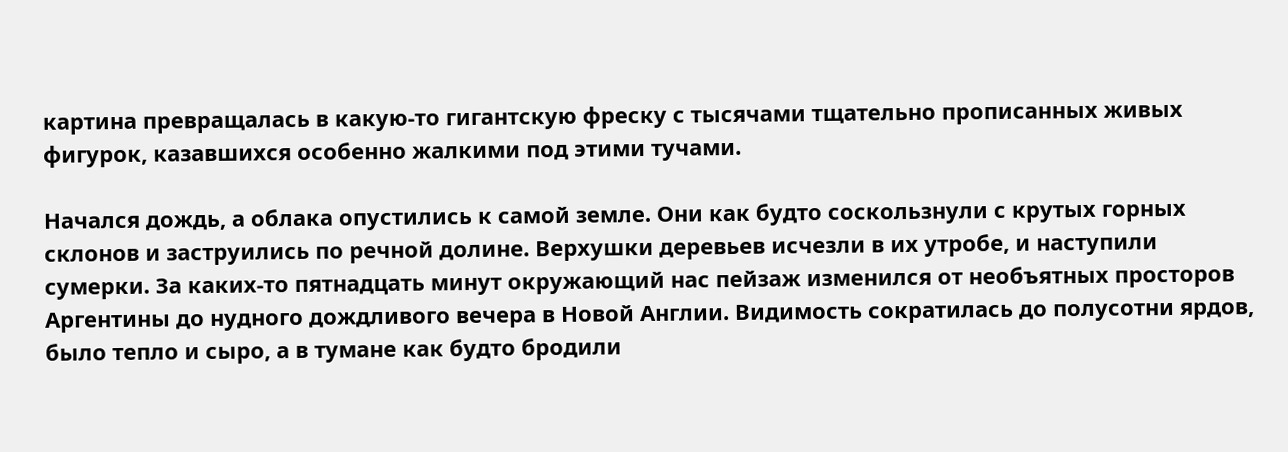картина превращалась в какую-то гигантскую фреску с тысячами тщательно прописанных живых фигурок, казавшихся особенно жалкими под этими тучами.

Начался дождь, а облака опустились к самой земле. Они как будто соскользнули с крутых горных склонов и заструились по речной долине. Верхушки деревьев исчезли в их утробе, и наступили сумерки. За каких-то пятнадцать минут окружающий нас пейзаж изменился от необъятных просторов Аргентины до нудного дождливого вечера в Новой Англии. Видимость сократилась до полусотни ярдов, было тепло и сыро, а в тумане как будто бродили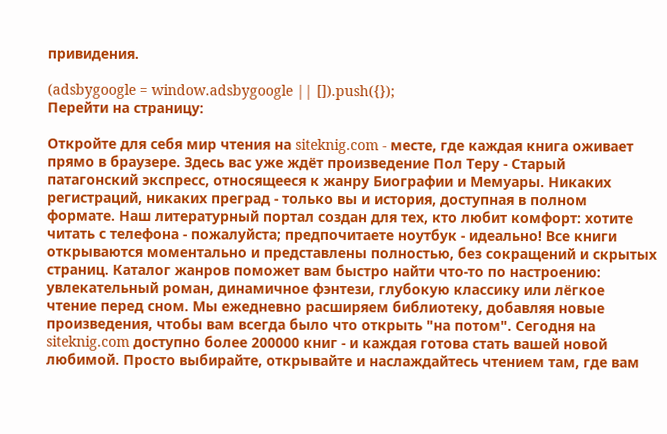привидения.

(adsbygoogle = window.adsbygoogle || []).push({});
Перейти на страницу:

Откройте для себя мир чтения на siteknig.com - месте, где каждая книга оживает прямо в браузере. Здесь вас уже ждёт произведение Пол Теру - Старый патагонский экспресс, относящееся к жанру Биографии и Мемуары. Никаких регистраций, никаких преград - только вы и история, доступная в полном формате. Наш литературный портал создан для тех, кто любит комфорт: хотите читать с телефона - пожалуйста; предпочитаете ноутбук - идеально! Все книги открываются моментально и представлены полностью, без сокращений и скрытых страниц. Каталог жанров поможет вам быстро найти что-то по настроению: увлекательный роман, динамичное фэнтези, глубокую классику или лёгкое чтение перед сном. Мы ежедневно расширяем библиотеку, добавляя новые произведения, чтобы вам всегда было что открыть "на потом". Сегодня на siteknig.com доступно более 200000 книг - и каждая готова стать вашей новой любимой. Просто выбирайте, открывайте и наслаждайтесь чтением там, где вам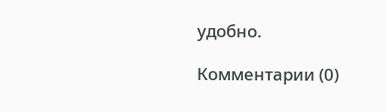удобно.

Комментарии (0)